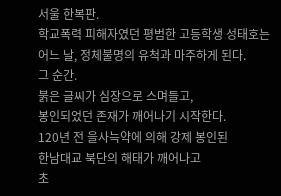서울 한복판.
학교폭력 피해자였던 평범한 고등학생 성태호는
어느 날, 정체불명의 유척과 마주하게 된다.
그 순간.
붉은 글씨가 심장으로 스며들고,
봉인되었던 존재가 깨어나기 시작한다.
120년 전 을사늑약에 의해 강제 봉인된
한남대교 북단의 해태가 깨어나고
초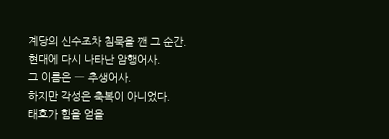계당의 신수조차 침묵을 깬 그 순간.
현대에 다시 나타난 암행어사.
그 이름은 ― 추생어사.
하지만 각성은 축복이 아니었다.
태호가 힘을 얻을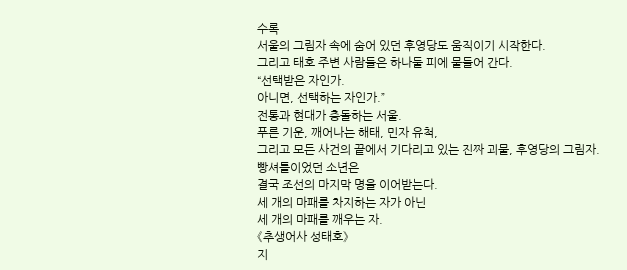수록
서울의 그림자 속에 숨어 있던 후영당도 움직이기 시작한다.
그리고 태호 주변 사람들은 하나둘 피에 물들어 간다.
“선택받은 자인가.
아니면, 선택하는 자인가.”
전통과 현대가 충돌하는 서울.
푸른 기운, 깨어나는 해태, 민자 유척,
그리고 모든 사건의 끝에서 기다리고 있는 진짜 괴물, 후영당의 그림자.
빵셔틀이었던 소년은
결국 조선의 마지막 명을 이어받는다.
세 개의 마패를 차지하는 자가 아닌
세 개의 마패를 깨우는 자.
《추생어사 성태호》
지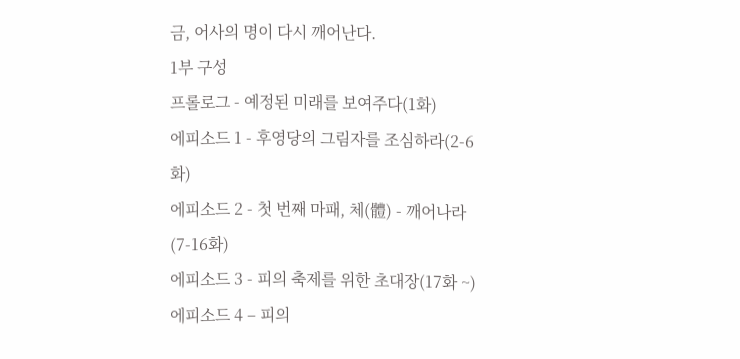금, 어사의 명이 다시 깨어난다.
1부 구성
프롤로그 - 예정된 미래를 보여주다(1화)
에피소드 1 - 후영당의 그림자를 조심하라(2-6화)
에피소드 2 - 첫 번째 마패, 체(體) - 깨어나라(7-16화)
에피소드 3 - 피의 축제를 위한 초대장(17화 ~)
에피소드 4 – 피의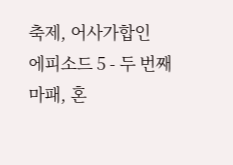축제, 어사가합인
에피소드 5 - 두 번째 마패, 혼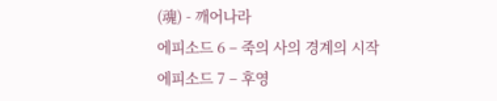(魂) - 깨어나라
에피소드 6 – 죽의 사의 경계의 시작
에피소드 7 – 후영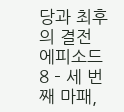당과 최후의 결전
에피소드 8 – 세 번째 마패,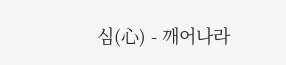심(心) - 깨어나라